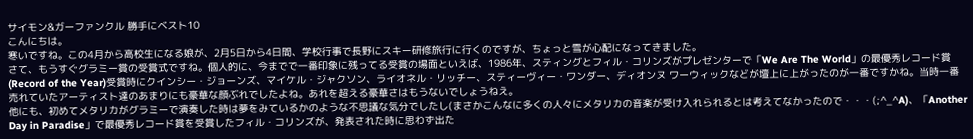サイモン&ガーファンクル 勝手にベスト10
こんにちは。
寒いですね。この4月から高校生になる娘が、2月5日から4日間、学校行事で長野にスキー研修旅行に行くのですが、ちょっと雪が心配になってきました。
さて、もうすぐグラミー賞の受賞式ですね。個人的に、今までで一番印象に残ってる受賞の場面といえば、1986年、スティングとフィル・コリンズがプレゼンターで「We Are The World」の最優秀レコード賞(Record of the Year)受賞時にクインシー・ジョーンズ、マイケル・ジャクソン、ライオネル・リッチー、スティーヴィー・ワンダー、ディオンヌ ワーウィックなどが壇上に上がったのが一番ですかね。当時一番売れていたアーティスト達のあまりにも豪華な顔ぶれでしたよね。あれを超える豪華さはもうないでしょうねえ。
他にも、初めてメタリカがグラミーで演奏した時は夢をみているかのような不思議な気分でしたし(まさかこんなに多くの人々にメタリカの音楽が受け入れられるとは考えてなかったので・・・(;^_^A)、「Another Day in Paradise」で最優秀レコード賞を受賞したフィル・コリンズが、発表された時に思わず出た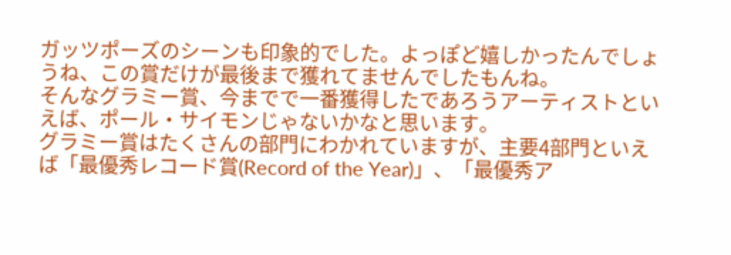ガッツポーズのシーンも印象的でした。よっぽど嬉しかったんでしょうね、この賞だけが最後まで獲れてませんでしたもんね。
そんなグラミー賞、今までで一番獲得したであろうアーティストといえば、ポール・サイモンじゃないかなと思います。
グラミー賞はたくさんの部門にわかれていますが、主要4部門といえば「最優秀レコード賞(Record of the Year)」、「最優秀ア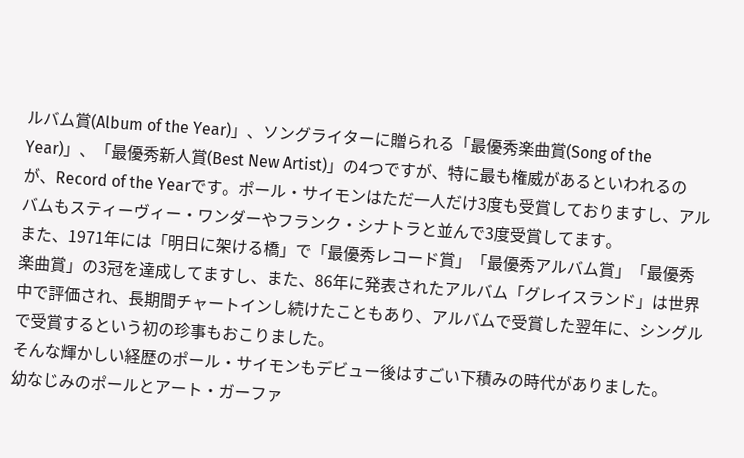ルバム賞(Album of the Year)」、ソングライターに贈られる「最優秀楽曲賞(Song of the Year)」、「最優秀新人賞(Best New Artist)」の4つですが、特に最も権威があるといわれるのが、Record of the Yearです。ポール・サイモンはただ一人だけ3度も受賞しておりますし、アルバムもスティーヴィー・ワンダーやフランク・シナトラと並んで3度受賞してます。
また、1971年には「明日に架ける橋」で「最優秀レコード賞」「最優秀アルバム賞」「最優秀楽曲賞」の3冠を達成してますし、また、86年に発表されたアルバム「グレイスランド」は世界中で評価され、長期間チャートインし続けたこともあり、アルバムで受賞した翌年に、シングルで受賞するという初の珍事もおこりました。
そんな輝かしい経歴のポール・サイモンもデビュー後はすごい下積みの時代がありました。
幼なじみのポールとアート・ガーファ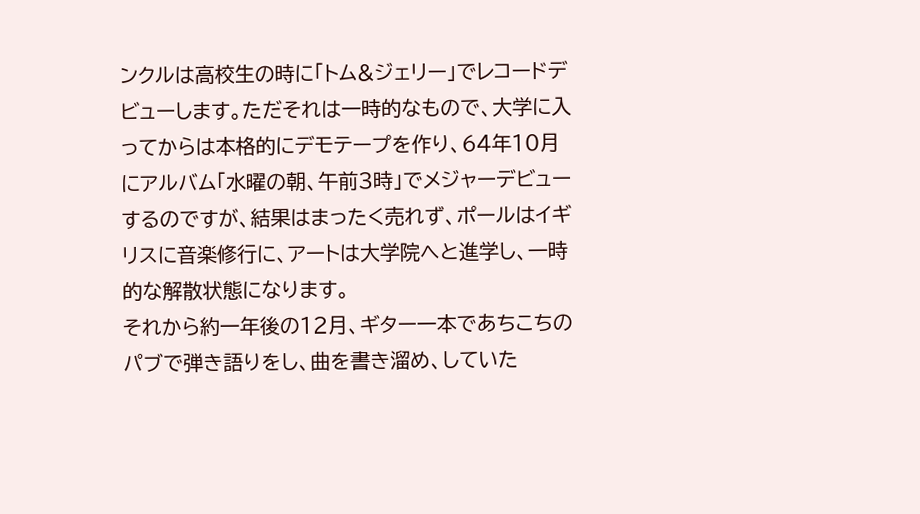ンクルは高校生の時に「トム&ジェリー」でレコードデビューします。ただそれは一時的なもので、大学に入ってからは本格的にデモテープを作り、64年10月にアルバム「水曜の朝、午前3時」でメジャーデビューするのですが、結果はまったく売れず、ポールはイギリスに音楽修行に、アートは大学院へと進学し、一時的な解散状態になります。
それから約一年後の12月、ギター一本であちこちのパブで弾き語りをし、曲を書き溜め、していた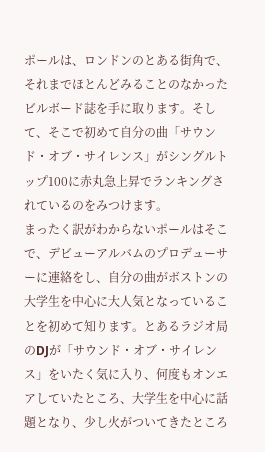ポールは、ロンドンのとある街角で、それまでほとんどみることのなかったビルボード誌を手に取ります。そして、そこで初めて自分の曲「サウンド・オブ・サイレンス」がシングルトップ100に赤丸急上昇でランキングされているのをみつけます。
まったく訳がわからないポールはそこで、デビューアルバムのプロデューサーに連絡をし、自分の曲がボストンの大学生を中心に大人気となっていることを初めて知ります。とあるラジオ局のDJが「サウンド・オブ・サイレンス」をいたく気に入り、何度もオンエアしていたところ、大学生を中心に話題となり、少し火がついてきたところ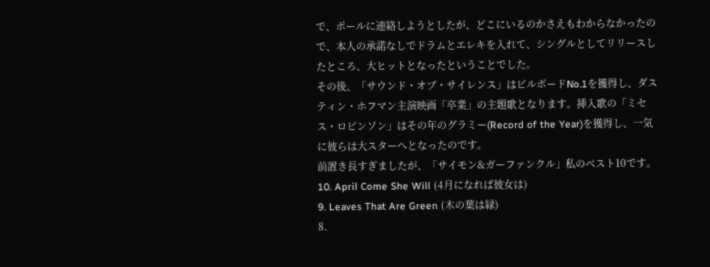で、ポールに連絡しようとしたが、どこにいるのかさえもわからなかったので、本人の承諾なしでドラムとエレキを入れて、シングルとしてリリースしたところ、大ヒットとなったということでした。
その後、「サウンド・オブ・サイレンス」はビルボードNo.1を獲得し、ダスティン・ホフマン主演映画「卒業」の主題歌となります。挿入歌の「ミセス・ロビンソン」はその年のグラミー(Record of the Year)を獲得し、一気に彼らは大スターへとなったのです。
前置き長すぎましたが、「サイモン&ガーファンクル」私のベスト10です。
10. April Come She Will (4月になれば彼女は)
9. Leaves That Are Green (木の葉は緑)
8.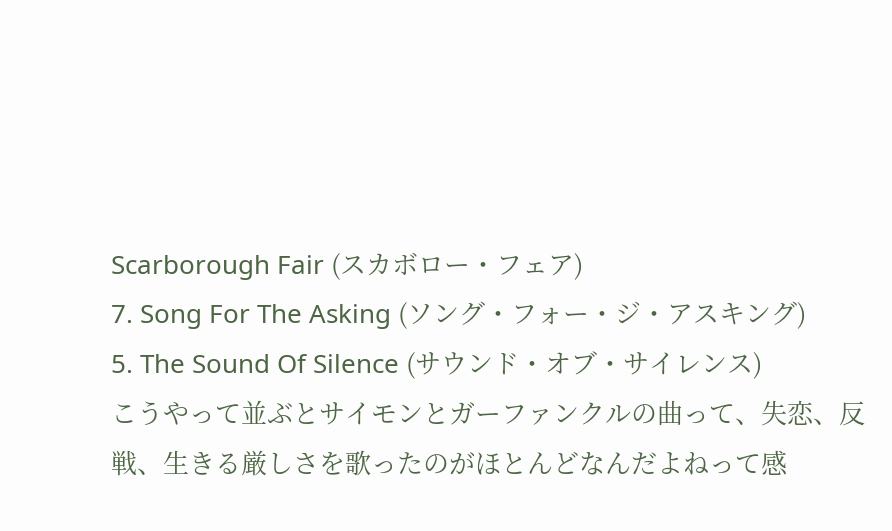Scarborough Fair (スカボロー・フェア)
7. Song For The Asking (ソング・フォー・ジ・アスキング)
5. The Sound Of Silence (サウンド・オブ・サイレンス)
こうやって並ぶとサイモンとガーファンクルの曲って、失恋、反戦、生きる厳しさを歌ったのがほとんどなんだよねって感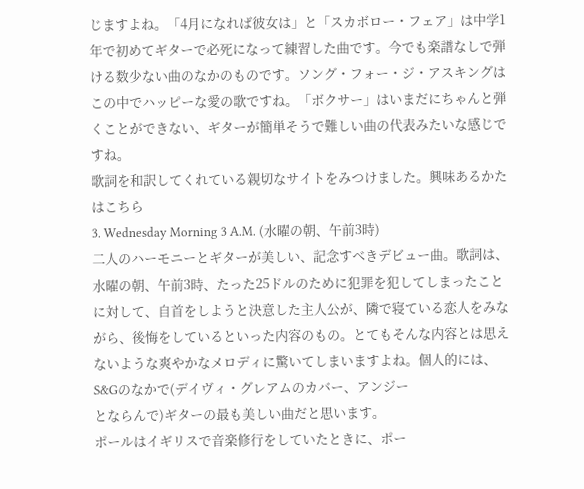じますよね。「4月になれば彼女は」と「スカボロー・フェア」は中学1年で初めてギターで必死になって練習した曲です。今でも楽譜なしで弾ける数少ない曲のなかのものです。ソング・フォー・ジ・アスキングはこの中でハッピーな愛の歌ですね。「ボクサー」はいまだにちゃんと弾くことができない、ギターが簡単そうで難しい曲の代表みたいな感じですね。
歌詞を和訳してくれている親切なサイトをみつけました。興味あるかたはこちら
3. Wednesday Morning 3 A.M. (水曜の朝、午前3時)
二人のハーモニーとギターが美しい、記念すべきデビュー曲。歌詞は、水曜の朝、午前3時、たった25ドルのために犯罪を犯してしまったことに対して、自首をしようと決意した主人公が、隣で寝ている恋人をみながら、後悔をしているといった内容のもの。とてもそんな内容とは思えないような爽やかなメロディに驚いてしまいますよね。個人的には、S&Gのなかで(デイヴィ・グレアムのカバー、アンジー
とならんで)ギターの最も美しい曲だと思います。
ポールはイギリスで音楽修行をしていたときに、ポー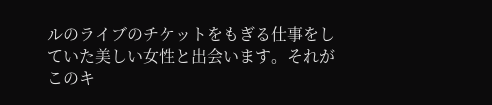ルのライブのチケットをもぎる仕事をしていた美しい女性と出会います。それがこのキ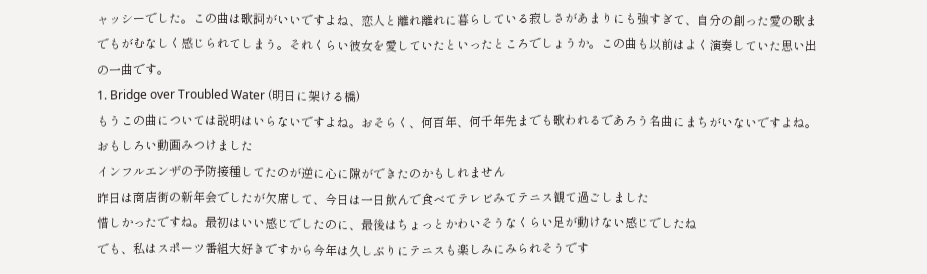ャッシーでした。この曲は歌詞がいいですよね、恋人と離れ離れに暮らしている寂しさがあまりにも強すぎて、自分の創った愛の歌までもがむなしく感じられてしまう。それくらい彼女を愛していたといったところでしょうか。この曲も以前はよく演奏していた思い出の一曲です。
1. Bridge over Troubled Water (明日に架ける橋)
もうこの曲については説明はいらないですよね。おそらく、何百年、何千年先までも歌われるであろう名曲にまちがいないですよね。
おもしろい動画みつけました
インフルエンザの予防接種してたのが逆に心に隙ができたのかもしれません
昨日は商店街の新年会でしたが欠席して、今日は一日飲んで食べてテレビみてテニス観て過ごしました
惜しかったですね。最初はいい感じでしたのに、最後はちょっとかわいそうなくらい足が動けない感じでしたね
でも、私はスポーツ番組大好きですから今年は久しぶりにテニスも楽しみにみられそうです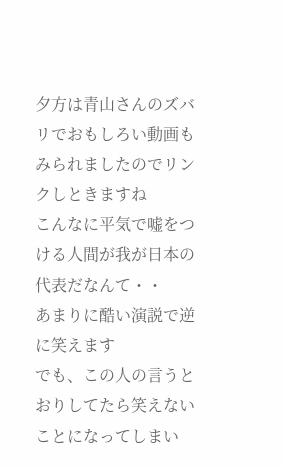夕方は青山さんのズバリでおもしろい動画もみられましたのでリンクしときますね
こんなに平気で嘘をつける人間が我が日本の代表だなんて・・
あまりに酷い演説で逆に笑えます
でも、この人の言うとおりしてたら笑えないことになってしまい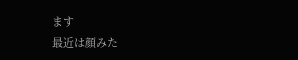ます
最近は顔みた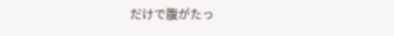だけで腹がたっ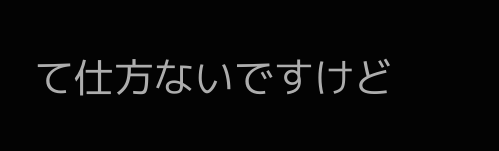て仕方ないですけど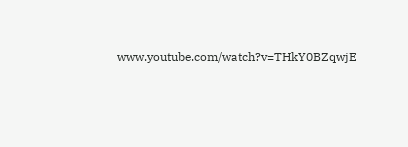www.youtube.com/watch?v=THkY0BZqwjE